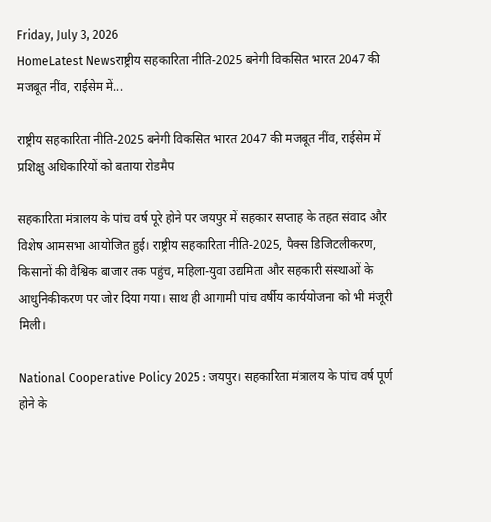Friday, July 3, 2026
HomeLatest Newsराष्ट्रीय सहकारिता नीति-2025 बनेगी विकसित भारत 2047 की मजबूत नींव, राईसेम में...

राष्ट्रीय सहकारिता नीति-2025 बनेगी विकसित भारत 2047 की मजबूत नींव, राईसेम में प्रशिक्षु अधिकारियों को बताया रोडमैप

सहकारिता मंत्रालय के पांच वर्ष पूरे होने पर जयपुर में सहकार सप्ताह के तहत संवाद और विशेष आमसभा आयोजित हुई। राष्ट्रीय सहकारिता नीति-2025, पैक्स डिजिटलीकरण, किसानों की वैश्विक बाजार तक पहुंच, महिला-युवा उद्यमिता और सहकारी संस्थाओं के आधुनिकीकरण पर जोर दिया गया। साथ ही आगामी पांच वर्षीय कार्ययोजना को भी मंजूरी मिली।

National Cooperative Policy 2025 : जयपुर। सहकारिता मंत्रालय के पांच वर्ष पूर्ण होने के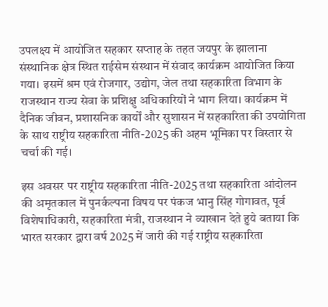उपलक्ष्य में आयोजित सहकार सप्ताह के तहत जयपुर के झालाना संस्थानिक क्षेत्र स्थित राईसेम संस्थान में संवाद कार्यक्रम आयोजित किया गया। इसमें श्रम एवं रोजगार, उद्योग, जेल तथा सहकारिता विभाग के राजस्थान राज्य सेवा के प्रशिक्षु अधिकारियों ने भाग लिया। कार्यक्रम में दैनिक जीवन, प्रशासनिक कार्यों और सुशासन में सहकारिता की उपयोगिता के साथ राष्ट्रीय सहकारिता नीति-2025 की अहम भूमिका पर विस्तार से चर्चा की गई।

इस अवसर पर राष्ट्रीय सहकारिता नीति-2025 तथा सहकारिता आंदोलन की अमृतकाल में पुनर्कल्पना विषय पर पंकज भानु सिंह गोगावत, पूर्व विशेषाधिकारी, सहकारिता मंत्री, राजस्थान ने व्याखान देते हुये बताया कि भारत सरकार द्वारा वर्ष 2025 में जारी की गई राष्ट्रीय सहकारिता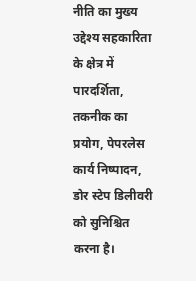नीति का मुख्य उद्देश्य सहकारिता के क्षेत्र में पारदर्शिता, तकनीक का प्रयोग, पेपरलेस कार्य निष्पादन, डोर स्टेप डिलीवरी को सुनिश्चित करना है।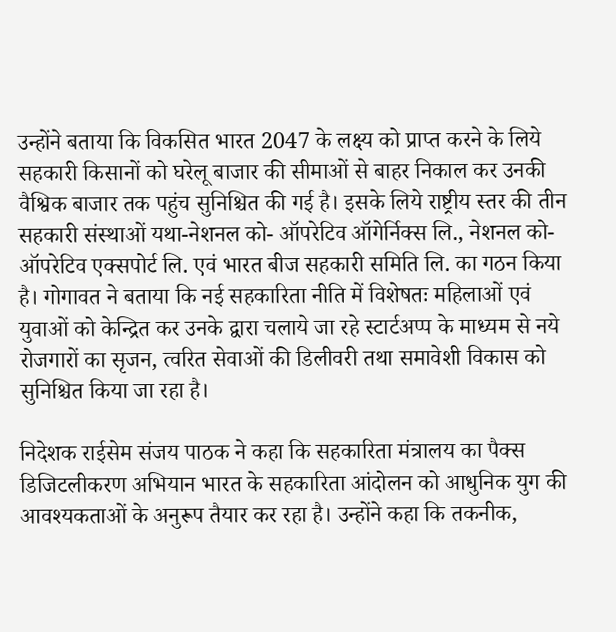उन्होंने बताया कि विकसित भारत 2047 के लक्ष्य को प्राप्त करने के लिये सहकारी किसानों को घरेलू बाजार की सीमाओं से बाहर निकाल कर उनकी वैश्विक बाजार तक पहुंच सुनिश्चित की गई है। इसके लिये राष्ट्रीय स्तर की तीन सहकारी संस्थाओं यथा-नेशनल को- ऑपरेटिव ऑगेर्निक्स लि., नेशनल को-ऑपरेटिव एक्सपोर्ट लि. एवं भारत बीज सहकारी समिति लि. का गठन किया है। गोगावत ने बताया कि नई सहकारिता नीति में विशेषतः महिलाओं एवं युवाओं को केन्द्रित कर उनके द्वारा चलाये जा रहे स्टार्टअप्प के माध्यम से नये रोजगारों का सृजन, त्वरित सेवाओं की डिलीवरी तथा समावेशी विकास को सुनिश्चित किया जा रहा है।

निदेशक राईसेम संजय पाठक ने कहा कि सहकारिता मंत्रालय का पैक्स डिजिटलीकरण अभियान भारत के सहकारिता आंदोलन को आधुनिक युग की आवश्यकताओं के अनुरूप तैयार कर रहा है। उन्होंने कहा कि तकनीक,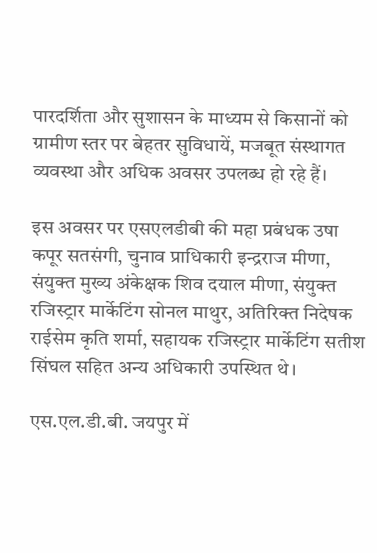पारदर्शिता और सुशासन के माध्यम से किसानों को ग्रामीण स्तर पर बेहतर सुविधायें, मजबूत संस्थागत व्यवस्था और अधिक अवसर उपलब्ध हो रहे हैं।

इस अवसर पर एसएलडीबी की महा प्रबंधक उषा कपूर सतसंगी, चुनाव प्राधिकारी इन्द्रराज मीणा, संयुक्त मुख्य अंकेक्षक शिव दयाल मीणा, संयुक्त रजिस्ट्रार मार्केटिंग सोनल माथुर, अतिरिक्त निदेषक राईसेम कृति शर्मा, सहायक रजिस्ट्रार मार्केटिंग सतीश सिंघल सहित अन्य अधिकारी उपस्थित थे।

एस.एल.डी.बी. जयपुर में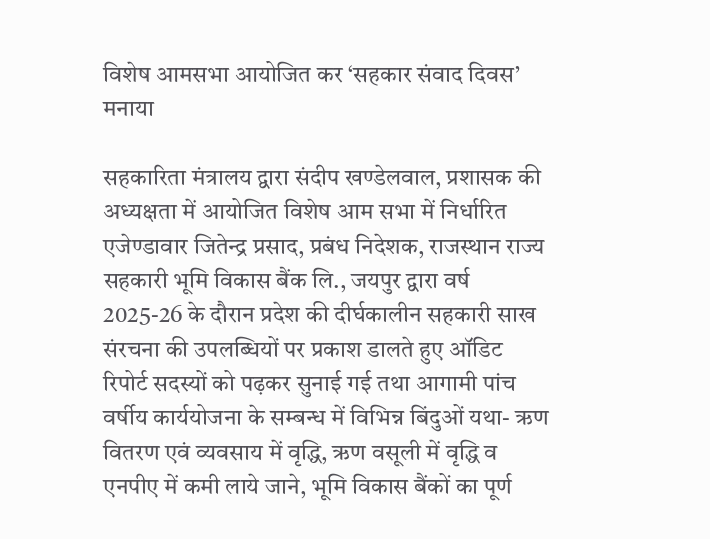विशेष आमसभा आयोजित कर ‘सहकार संवाद दिवस’ मनाया

सहकारिता मंत्रालय द्वारा संदीप खण्डेलवाल, प्रशासक की अध्यक्षता में आयोजित विशेष आम सभा में निर्धारित एजेण्डावार जितेन्द्र प्रसाद, प्रबंध निदेशक, राजस्थान राज्य सहकारी भूमि विकास बैंक लि., जयपुर द्वारा वर्ष 2025-26 के दौरान प्रदेश की दीर्घकालीन सहकारी साख संरचना की उपलब्धियों पर प्रकाश डालते हुए ऑडिट रिपोर्ट सदस्यों को पढ़कर सुनाई गई तथा आगामी पांच वर्षीय कार्ययोजना के सम्बन्ध में विभिन्न बिंदुओं यथा- ऋण वितरण एवं व्यवसाय में वृद्धि, ऋण वसूली में वृद्धि व एनपीए में कमी लाये जाने, भूमि विकास बैंकों का पूर्ण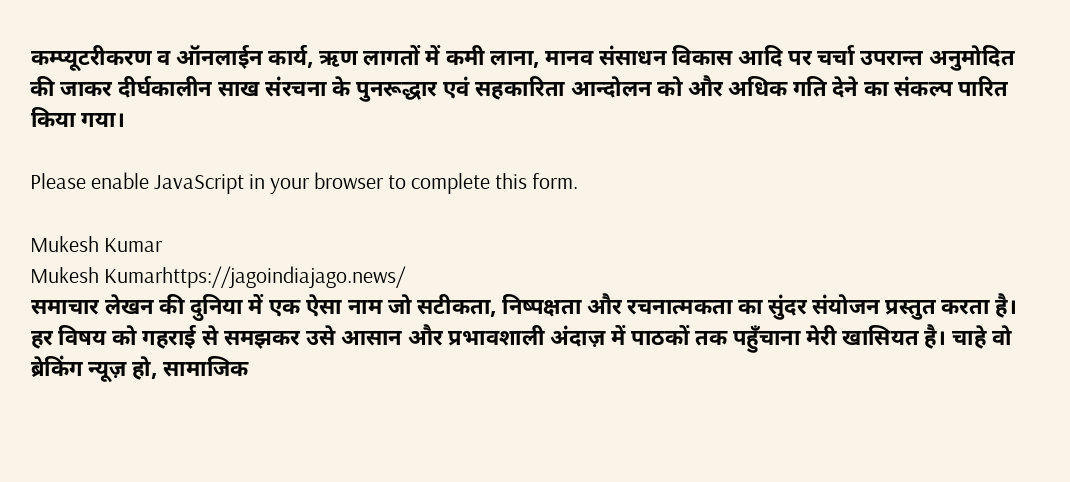कम्प्यूटरीकरण व ऑनलाईन कार्य, ऋण लागतों में कमी लाना, मानव संसाधन विकास आदि पर चर्चा उपरान्त अनुमोदित की जाकर दीर्घकालीन साख संरचना के पुनरूद्धार एवं सहकारिता आन्दोलन को और अधिक गति देने का संकल्प पारित किया गया।

Please enable JavaScript in your browser to complete this form.

Mukesh Kumar
Mukesh Kumarhttps://jagoindiajago.news/
समाचार लेखन की दुनिया में एक ऐसा नाम जो सटीकता, निष्पक्षता और रचनात्मकता का सुंदर संयोजन प्रस्तुत करता है। हर विषय को गहराई से समझकर उसे आसान और प्रभावशाली अंदाज़ में पाठकों तक पहुँचाना मेरी खासियत है। चाहे वो ब्रेकिंग न्यूज़ हो, सामाजिक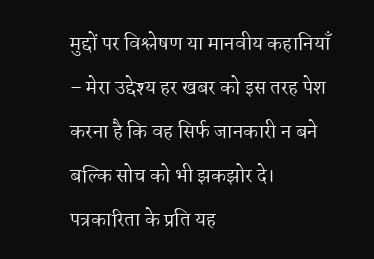मुद्दों पर विश्लेषण या मानवीय कहानियाँ – मेरा उद्देश्य हर खबर को इस तरह पेश करना है कि वह सिर्फ जानकारी न बने बल्कि सोच को भी झकझोर दे। पत्रकारिता के प्रति यह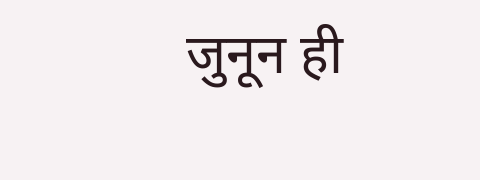जुनून ही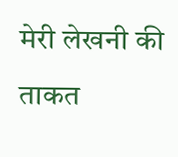मेरी लेखनी की ताकत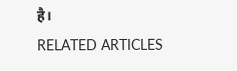है।
RELATED ARTICLES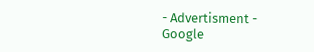- Advertisment -
Google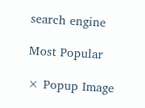search engine

Most Popular

× Popup Image